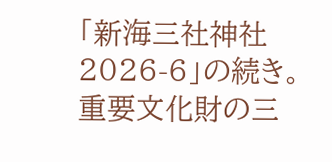「新海三社神社 2026-6」の続き。
重要文化財の三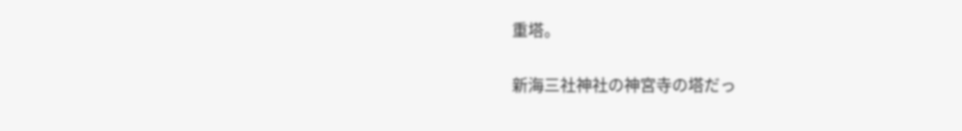重塔。

新海三社神社の神宮寺の塔だっ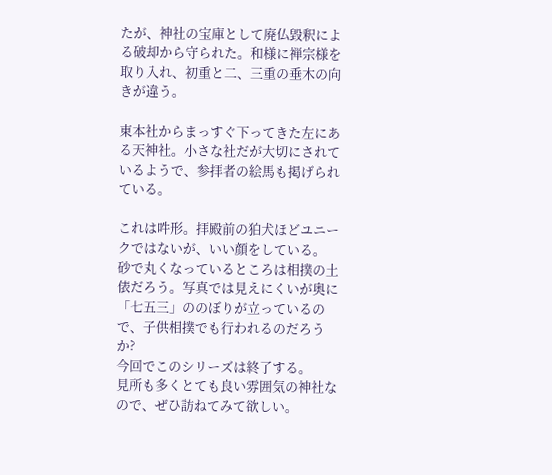たが、神社の宝庫として廃仏毀釈による破却から守られた。和様に禅宗様を取り入れ、初重と二、三重の垂木の向きが違う。

東本社からまっすぐ下ってきた左にある天神社。小さな社だが大切にされているようで、参拝者の絵馬も掲げられている。

これは吽形。拝殿前の狛犬ほどユニークではないが、いい顔をしている。
砂で丸くなっているところは相撲の土俵だろう。写真では見えにくいが奥に「七五三」ののぼりが立っているので、子供相撲でも行われるのだろうか?
今回でこのシリーズは終了する。
見所も多くとても良い雰囲気の神社なので、ぜひ訪ねてみて欲しい。